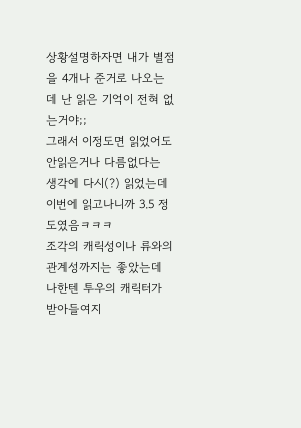상황설명하자면 내가 별점을 4개나 준거로 나오는데 난 읽은 기억이 전혀 없는거야;;
그래서 이정도면 읽었어도 안읽은거나 다름없다는 생각에 다시(?) 읽었는데
이번에 읽고나니까 3.5 정도였음ㅋㅋㅋ
조각의 캐릭성이나 류와의 관계성까지는 좋았는데
나한텐 투우의 캐릭터가 받아들여지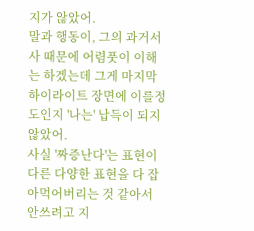지가 않았어.
말과 행동이, 그의 과거서사 때문에 어렴풋이 이해는 하겠는데 그게 마지막 하이라이트 장면에 이를정도인지 '나는' 납득이 되지않았어.
사실 '짜증난다'는 표현이 다른 다양한 표현을 다 잡아먹어버리는 것 같아서 안쓰려고 지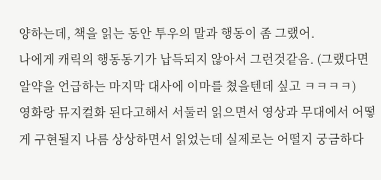양하는데, 책을 읽는 동안 투우의 말과 행동이 좀 그랬어.
나에게 캐릭의 행동동기가 납득되지 않아서 그런것같음. (그랬다면 알약을 언급하는 마지막 대사에 이마를 쳤을텐데 싶고 ㅋㅋㅋㅋ)
영화랑 뮤지컬화 된다고해서 서둘러 읽으면서 영상과 무대에서 어떻게 구현될지 나름 상상하면서 읽었는데 실제로는 어떨지 궁금하다